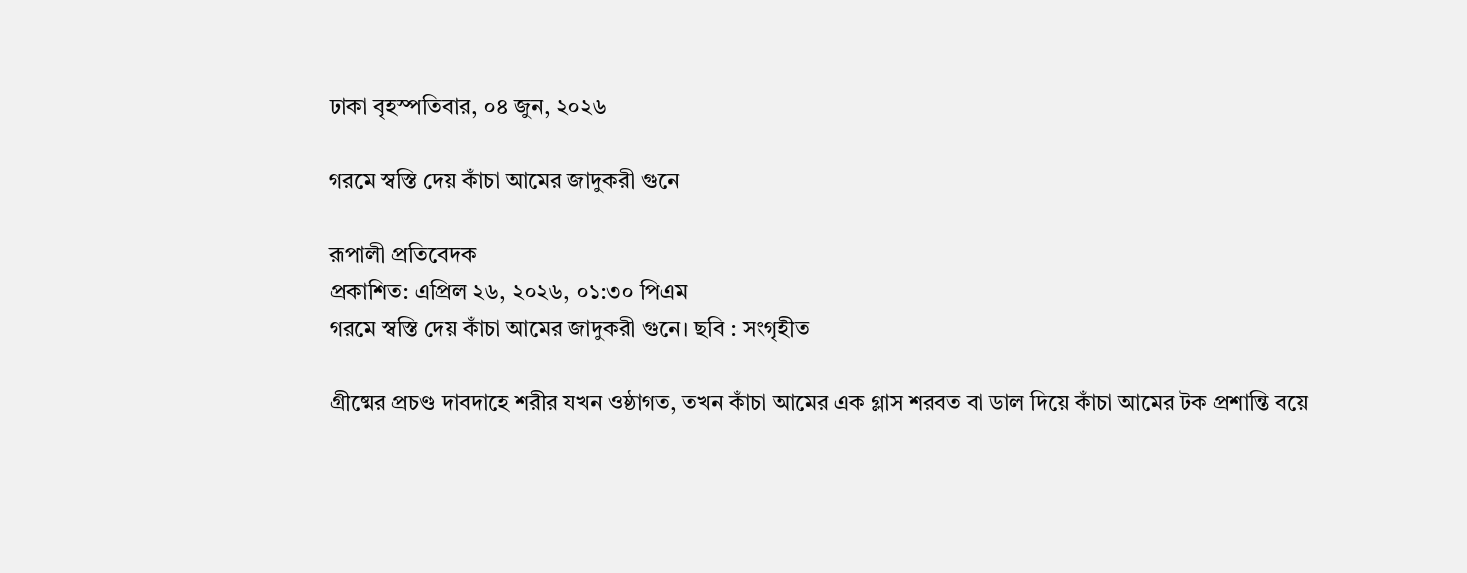ঢাকা বৃহস্পতিবার, ০৪ জুন, ২০২৬

গরমে স্বস্তি দেয় কাঁচা আমের জাদুকরী গুনে

রূপালী প্রতিবেদক
প্রকাশিত: এপ্রিল ২৬, ২০২৬, ০১:৩০ পিএম
গরমে স্বস্তি দেয় কাঁচা আমের জাদুকরী গুনে। ছবি : সংগৃহীত

গ্রীষ্মের প্রচণ্ড দাবদাহে শরীর যখন ওষ্ঠাগত, তখন কাঁচা আমের এক গ্লাস শরবত বা ডাল দিয়ে কাঁচা আমের টক প্রশান্তি বয়ে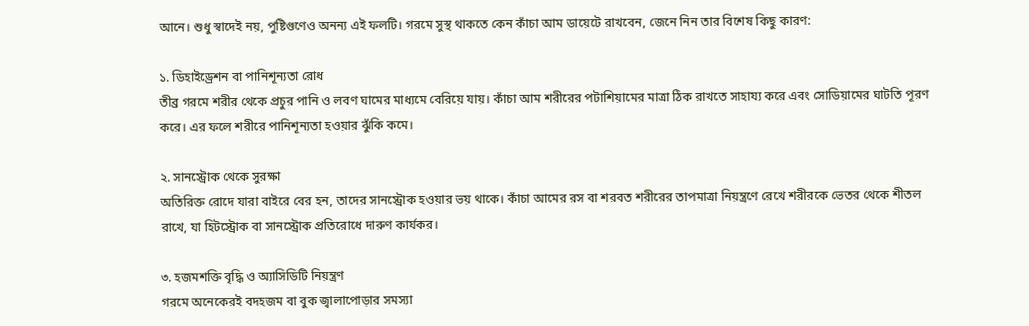আনে। শুধু স্বাদেই নয়, পুষ্টিগুণেও অনন্য এই ফলটি। গরমে সুস্থ থাকতে কেন কাঁচা আম ডায়েটে রাখবেন, জেনে নিন তার বিশেষ কিছু কারণ:

১. ডিহাইড্রেশন বা পানিশূন্যতা রোধ
তীব্র গরমে শরীর থেকে প্রচুর পানি ও লবণ ঘামের মাধ্যমে বেরিয়ে যায়। কাঁচা আম শরীরের পটাশিয়ামের মাত্রা ঠিক রাখতে সাহায্য করে এবং সোডিয়ামের ঘাটতি পূরণ করে। এর ফলে শরীরে পানিশূন্যতা হওয়ার ঝুঁকি কমে।

২. সানস্ট্রোক থেকে সুরক্ষা
অতিরিক্ত রোদে যারা বাইরে বের হন, তাদের সানস্ট্রোক হওয়ার ভয় থাকে। কাঁচা আমের রস বা শরবত শরীরের তাপমাত্রা নিয়ন্ত্রণে রেখে শরীরকে ভেতর থেকে শীতল রাখে, যা হিটস্ট্রোক বা সানস্ট্রোক প্রতিরোধে দারুণ কার্যকর।

৩. হজমশক্তি বৃদ্ধি ও অ্যাসিডিটি নিয়ন্ত্রণ
গরমে অনেকেরই বদহজম বা বুক জ্বালাপোড়ার সমস্যা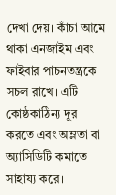দেখা দেয়। কাঁচা আমে থাকা এনজাইম এবং ফাইবার পাচনতন্ত্রকে সচল রাখে। এটি কোষ্ঠকাঠিন্য দূর করতে এবং অম্লতা বা অ্যাসিডিটি কমাতে সাহায্য করে।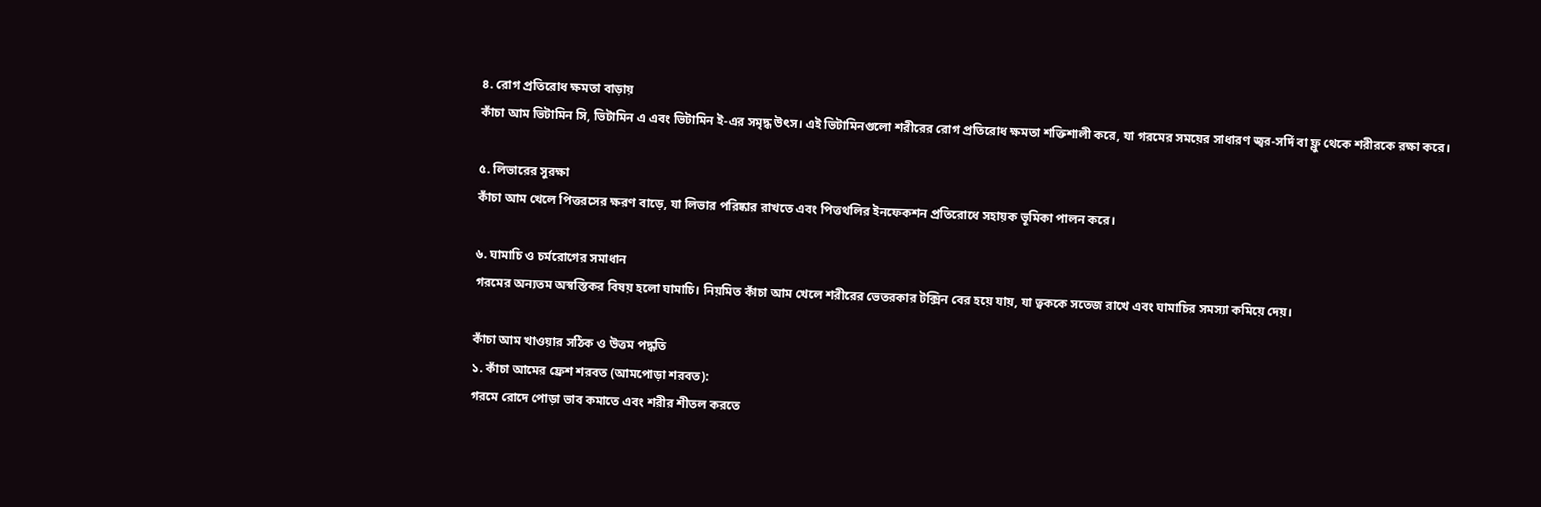৪. রোগ প্রতিরোধ ক্ষমতা বাড়ায়
কাঁচা আম ভিটামিন সি, ভিটামিন এ এবং ভিটামিন ই-এর সমৃদ্ধ উৎস। এই ভিটামিনগুলো শরীরের রোগ প্রতিরোধ ক্ষমতা শক্তিশালী করে, যা গরমের সময়ের সাধারণ জ্বর-সর্দি বা ফ্লু থেকে শরীরকে রক্ষা করে।

৫. লিভারের সুরক্ষা
কাঁচা আম খেলে পিত্তরসের ক্ষরণ বাড়ে, যা লিভার পরিষ্কার রাখতে এবং পিত্তথলির ইনফেকশন প্রতিরোধে সহায়ক ভূমিকা পালন করে।

৬. ঘামাচি ও চর্মরোগের সমাধান
গরমের অন্যতম অস্বস্তিকর বিষয় হলো ঘামাচি। নিয়মিত কাঁচা আম খেলে শরীরের ভেতরকার টক্সিন বের হয়ে যায়, যা ত্বককে সতেজ রাখে এবং ঘামাচির সমস্যা কমিয়ে দেয়।

কাঁচা আম খাওয়ার সঠিক ও উত্তম পদ্ধতি
১. কাঁচা আমের ফ্রেশ শরবত (আমপোড়া শরবত):
গরমে রোদে পোড়া ভাব কমাতে এবং শরীর শীতল করতে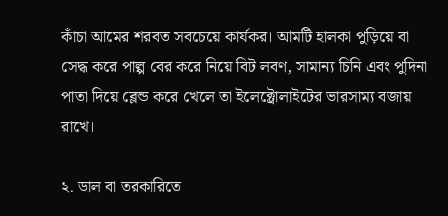কাঁচা আমের শরবত সবচেয়ে কার্যকর। আমটি হালকা পুড়িয়ে বা সেদ্ধ করে পাল্প বের করে নিয়ে বিট লবণ, সামান্য চিনি এবং পুদিনা পাতা দিয়ে ব্লেন্ড করে খেলে তা ইলেক্ট্রোলাইটের ভারসাম্য বজায় রাখে।

২. ডাল বা তরকারিতে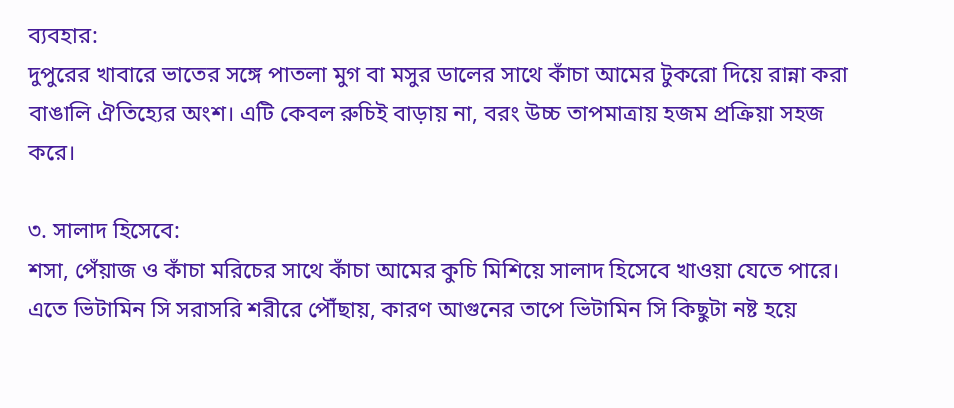ব্যবহার:
দুপুরের খাবারে ভাতের সঙ্গে পাতলা মুগ বা মসুর ডালের সাথে কাঁচা আমের টুকরো দিয়ে রান্না করা বাঙালি ঐতিহ্যের অংশ। এটি কেবল রুচিই বাড়ায় না, বরং উচ্চ তাপমাত্রায় হজম প্রক্রিয়া সহজ করে।

৩. সালাদ হিসেবে:
শসা, পেঁয়াজ ও কাঁচা মরিচের সাথে কাঁচা আমের কুচি মিশিয়ে সালাদ হিসেবে খাওয়া যেতে পারে। এতে ভিটামিন সি সরাসরি শরীরে পৌঁছায়, কারণ আগুনের তাপে ভিটামিন সি কিছুটা নষ্ট হয়ে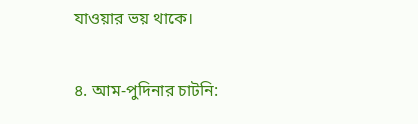যাওয়ার ভয় থাকে।

৪. আম-পুদিনার চাটনি: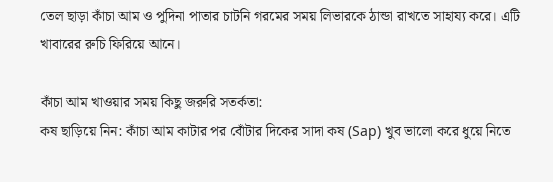তেল ছাড়া কাঁচা আম ও পুদিনা পাতার চাটনি গরমের সময় লিভারকে ঠান্ডা রাখতে সাহায্য করে। এটি খাবারের রুচি ফিরিয়ে আনে।

কাঁচা আম খাওয়ার সময় কিছু জরুরি সতর্কতা:
কষ ছাড়িয়ে নিন: কাঁচা আম কাটার পর বোঁটার দিকের সাদা কষ (Sap) খুব ভালো করে ধুয়ে নিতে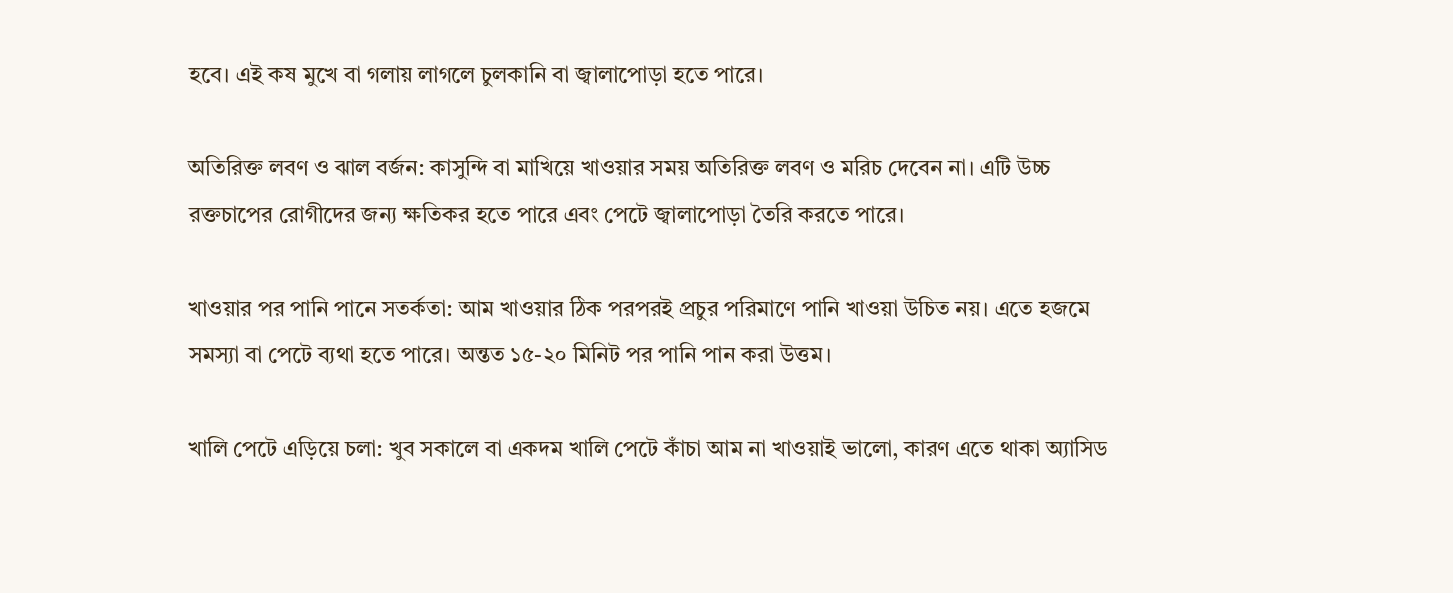হবে। এই কষ মুখে বা গলায় লাগলে চুলকানি বা জ্বালাপোড়া হতে পারে।

অতিরিক্ত লবণ ও ঝাল বর্জন: কাসুন্দি বা মাখিয়ে খাওয়ার সময় অতিরিক্ত লবণ ও মরিচ দেবেন না। এটি উচ্চ রক্তচাপের রোগীদের জন্য ক্ষতিকর হতে পারে এবং পেটে জ্বালাপোড়া তৈরি করতে পারে।

খাওয়ার পর পানি পানে সতর্কতা: আম খাওয়ার ঠিক পরপরই প্রচুর পরিমাণে পানি খাওয়া উচিত নয়। এতে হজমে সমস্যা বা পেটে ব্যথা হতে পারে। অন্তত ১৫-২০ মিনিট পর পানি পান করা উত্তম।

খালি পেটে এড়িয়ে চলা: খুব সকালে বা একদম খালি পেটে কাঁচা আম না খাওয়াই ভালো, কারণ এতে থাকা অ্যাসিড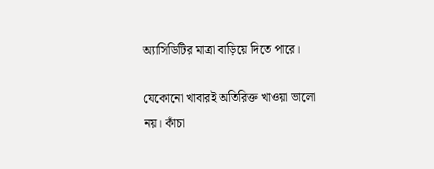অ্যাসিডিটির মাত্রা বাড়িয়ে দিতে পারে।

যেকোনো খাবারই অতিরিক্ত খাওয়া ভালো নয়। কাঁচা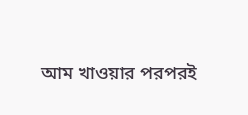আম খাওয়ার পরপরই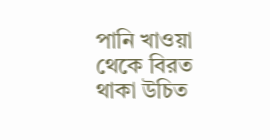পানি খাওয়া থেকে বিরত থাকা উচিত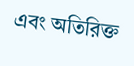এবং অতিরিক্ত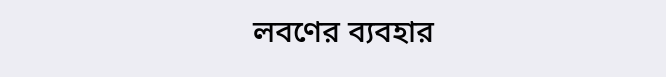লবণের ব্যবহার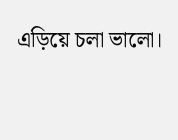এড়িয়ে চলা ভালো।